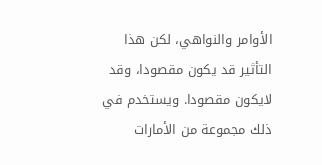الأوامر والنواهي، لكن هذا التأثير قد يكون مقصودا، وقد لايكون مقصودا. ويستخدم في ذلك مجموعة من الأمارات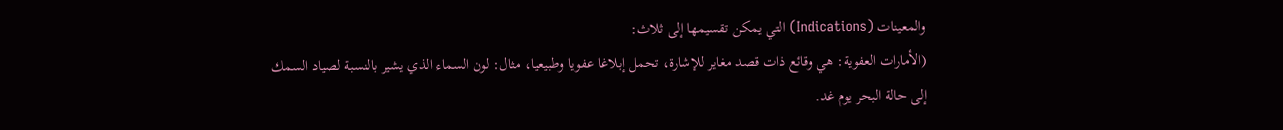والمعينات (Indications) التي يمكن تقسيمها إلى ثلاث:
(الأمارات العفوية: هي وقائع ذات قصد مغاير للإشارة، تحمل إبلاغا عفويا وطبيعيا، مثال: لون السماء الذي يشير بالنسبة لصياد السمك إلى حالة البحر يوم غد.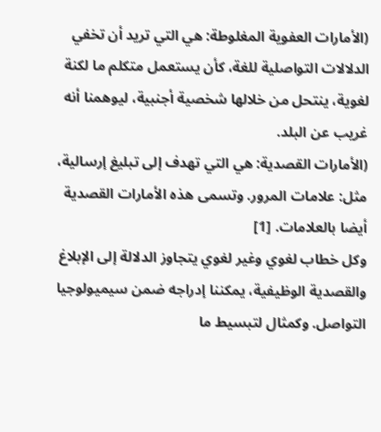(الأمارات العفوية المغلوطة: هي التي تريد أن تخفي الدلالات التواصلية للغة، كأن يستعمل متكلم ما لكنة لغوية، ينتحل من خلالها شخصية أجنبية، ليوهمنا أنه غريب عن البلد.
(الأمارات القصدية: هي التي تهدف إلى تبليغ إرسالية، مثل: علامات المرور. وتسمى هذه الأمارات القصدية أيضا بالعلامات. [1]
وكل خطاب لغوي وغير لغوي يتجاوز الدلالة إلى الإبلاغ والقصدية الوظيفية، يمكننا إدراجه ضمن سيميولوجيا التواصل. وكمثال لتبسيط ما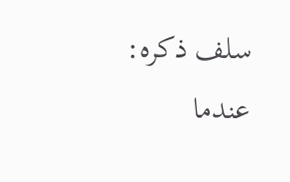سلف ذكره: عندما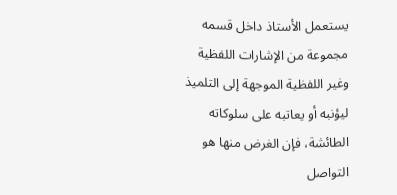يستعمل الأستاذ داخل قسمه مجموعة من الإشارات اللفظية وغير اللفظية الموجهة إلى التلميذ ليؤنبه أو يعاتبه على سلوكاته الطائشة، فإن الغرض منها هو التواصل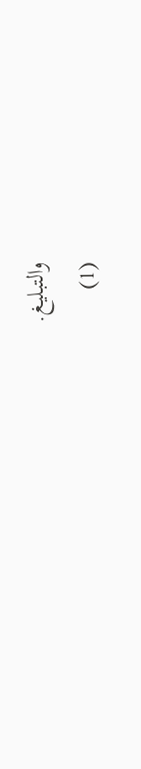والتبليغ.
(1)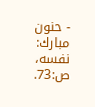- حنون مبارك: نفسه، ص:73.